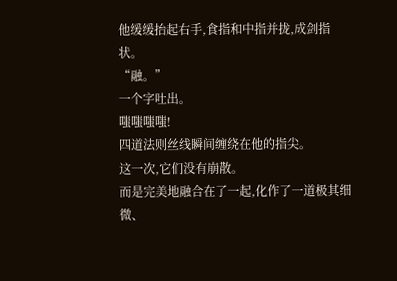他缓缓抬起右手,食指和中指并拢,成剑指状。
“融。”
一个字吐出。
嗤嗤嗤嗤!
四道法则丝线瞬间缠绕在他的指尖。
这一次,它们没有崩散。
而是完美地融合在了一起,化作了一道极其细微、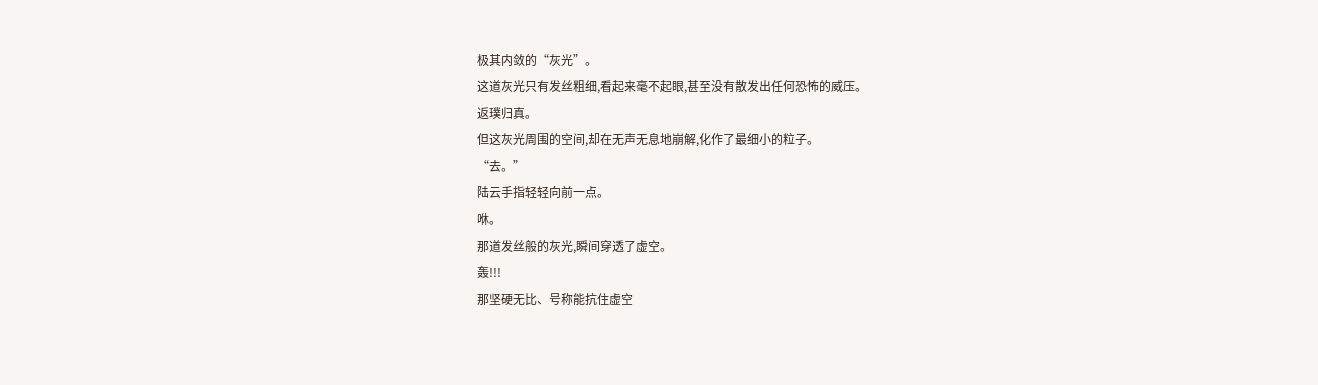极其内敛的“灰光”。
这道灰光只有发丝粗细,看起来毫不起眼,甚至没有散发出任何恐怖的威压。
返璞归真。
但这灰光周围的空间,却在无声无息地崩解,化作了最细小的粒子。
“去。”
陆云手指轻轻向前一点。
咻。
那道发丝般的灰光,瞬间穿透了虚空。
轰!!!
那坚硬无比、号称能抗住虚空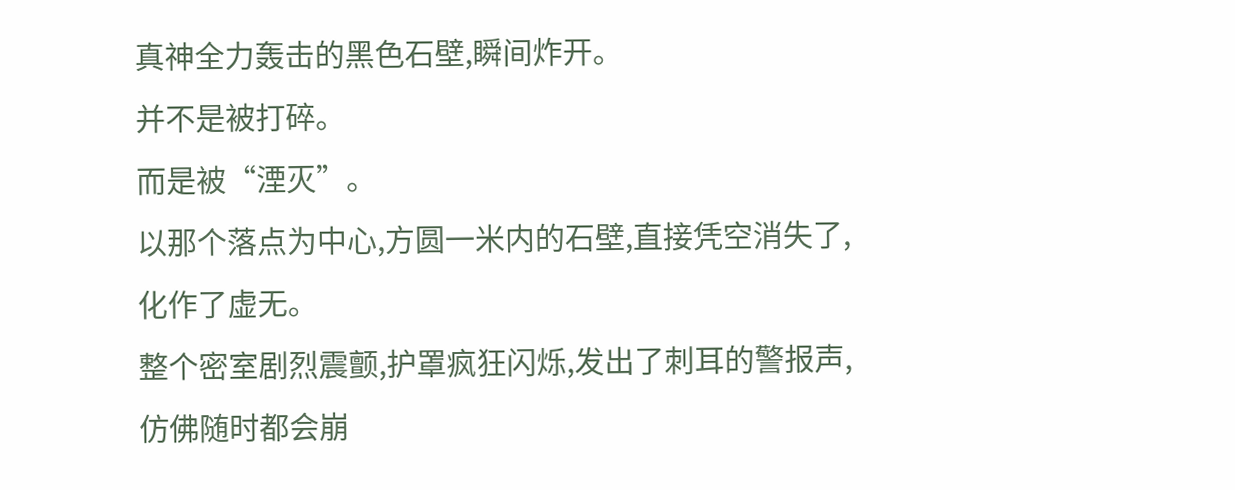真神全力轰击的黑色石壁,瞬间炸开。
并不是被打碎。
而是被“湮灭”。
以那个落点为中心,方圆一米内的石壁,直接凭空消失了,化作了虚无。
整个密室剧烈震颤,护罩疯狂闪烁,发出了刺耳的警报声,仿佛随时都会崩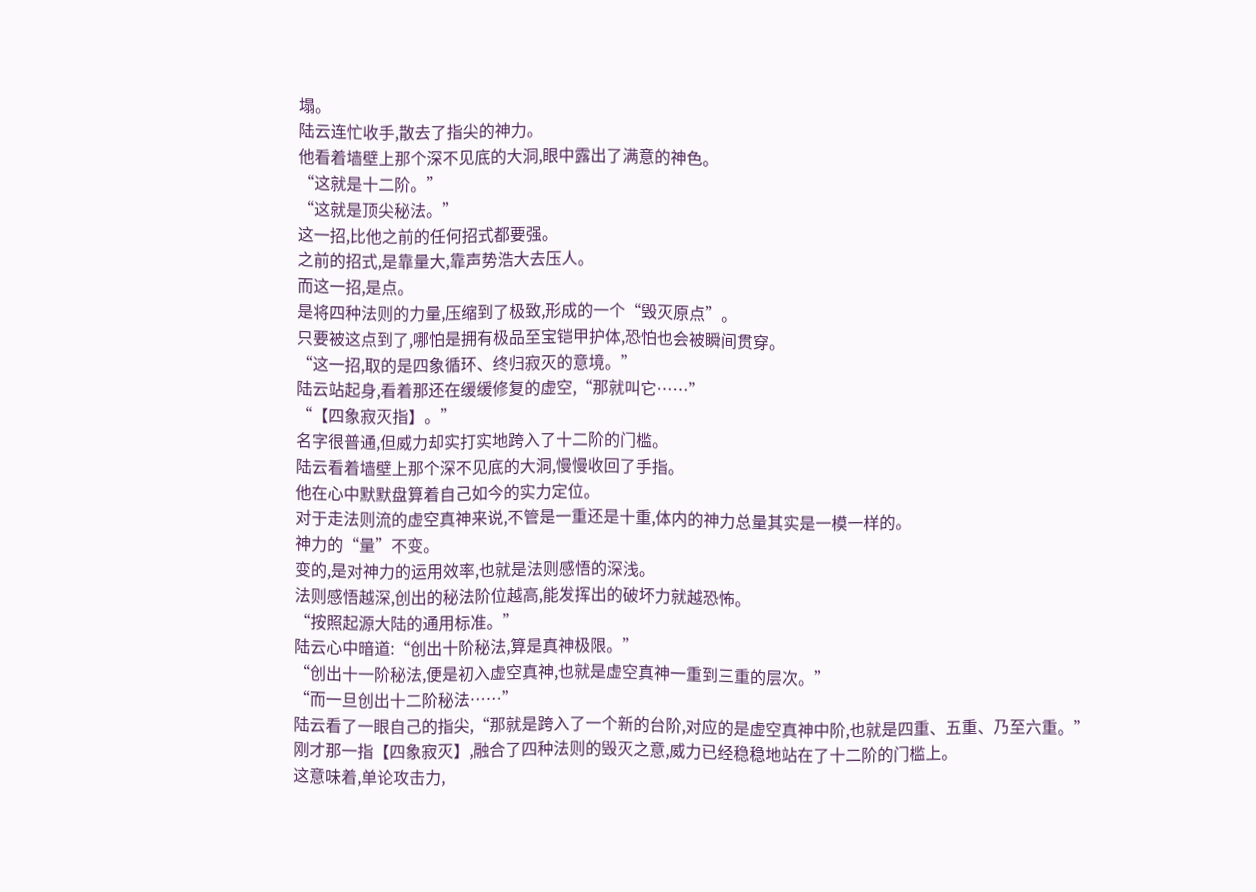塌。
陆云连忙收手,散去了指尖的神力。
他看着墙壁上那个深不见底的大洞,眼中露出了满意的神色。
“这就是十二阶。”
“这就是顶尖秘法。”
这一招,比他之前的任何招式都要强。
之前的招式,是靠量大,靠声势浩大去压人。
而这一招,是点。
是将四种法则的力量,压缩到了极致,形成的一个“毁灭原点”。
只要被这点到了,哪怕是拥有极品至宝铠甲护体,恐怕也会被瞬间贯穿。
“这一招,取的是四象循环、终归寂灭的意境。”
陆云站起身,看着那还在缓缓修复的虚空,“那就叫它……”
“【四象寂灭指】。”
名字很普通,但威力却实打实地跨入了十二阶的门槛。
陆云看着墙壁上那个深不见底的大洞,慢慢收回了手指。
他在心中默默盘算着自己如今的实力定位。
对于走法则流的虚空真神来说,不管是一重还是十重,体内的神力总量其实是一模一样的。
神力的“量”不变。
变的,是对神力的运用效率,也就是法则感悟的深浅。
法则感悟越深,创出的秘法阶位越高,能发挥出的破坏力就越恐怖。
“按照起源大陆的通用标准。”
陆云心中暗道:“创出十阶秘法,算是真神极限。”
“创出十一阶秘法,便是初入虚空真神,也就是虚空真神一重到三重的层次。”
“而一旦创出十二阶秘法……”
陆云看了一眼自己的指尖,“那就是跨入了一个新的台阶,对应的是虚空真神中阶,也就是四重、五重、乃至六重。”
刚才那一指【四象寂灭】,融合了四种法则的毁灭之意,威力已经稳稳地站在了十二阶的门槛上。
这意味着,单论攻击力,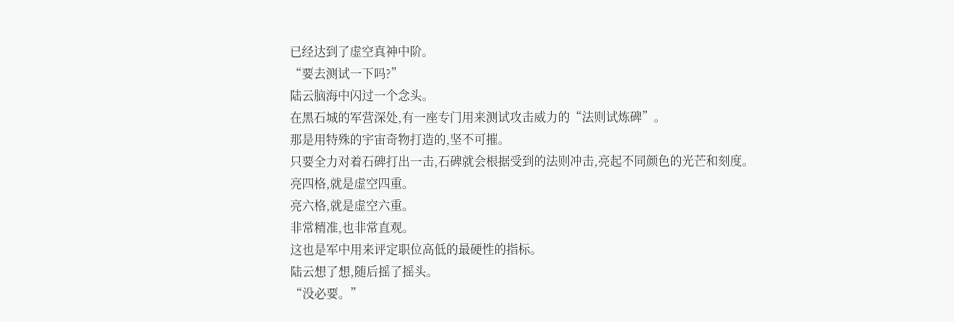已经达到了虚空真神中阶。
“要去测试一下吗?”
陆云脑海中闪过一个念头。
在黑石城的军营深处,有一座专门用来测试攻击威力的“法则试炼碑”。
那是用特殊的宇宙奇物打造的,坚不可摧。
只要全力对着石碑打出一击,石碑就会根据受到的法则冲击,亮起不同颜色的光芒和刻度。
亮四格,就是虚空四重。
亮六格,就是虚空六重。
非常精准,也非常直观。
这也是军中用来评定职位高低的最硬性的指标。
陆云想了想,随后摇了摇头。
“没必要。”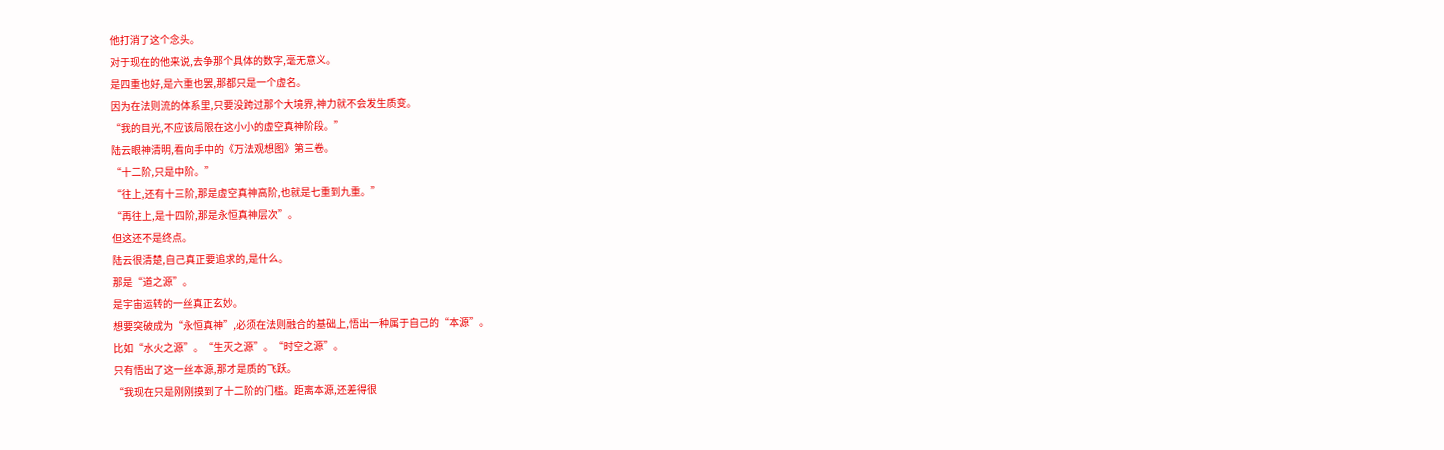他打消了这个念头。
对于现在的他来说,去争那个具体的数字,毫无意义。
是四重也好,是六重也罢,那都只是一个虚名。
因为在法则流的体系里,只要没跨过那个大境界,神力就不会发生质变。
“我的目光,不应该局限在这小小的虚空真神阶段。”
陆云眼神清明,看向手中的《万法观想图》第三卷。
“十二阶,只是中阶。”
“往上,还有十三阶,那是虚空真神高阶,也就是七重到九重。”
“再往上,是十四阶,那是永恒真神层次”。
但这还不是终点。
陆云很清楚,自己真正要追求的,是什么。
那是“道之源”。
是宇宙运转的一丝真正玄妙。
想要突破成为“永恒真神”,必须在法则融合的基础上,悟出一种属于自己的“本源”。
比如“水火之源”。“生灭之源”。“时空之源”。
只有悟出了这一丝本源,那才是质的飞跃。
“我现在只是刚刚摸到了十二阶的门槛。距离本源,还差得很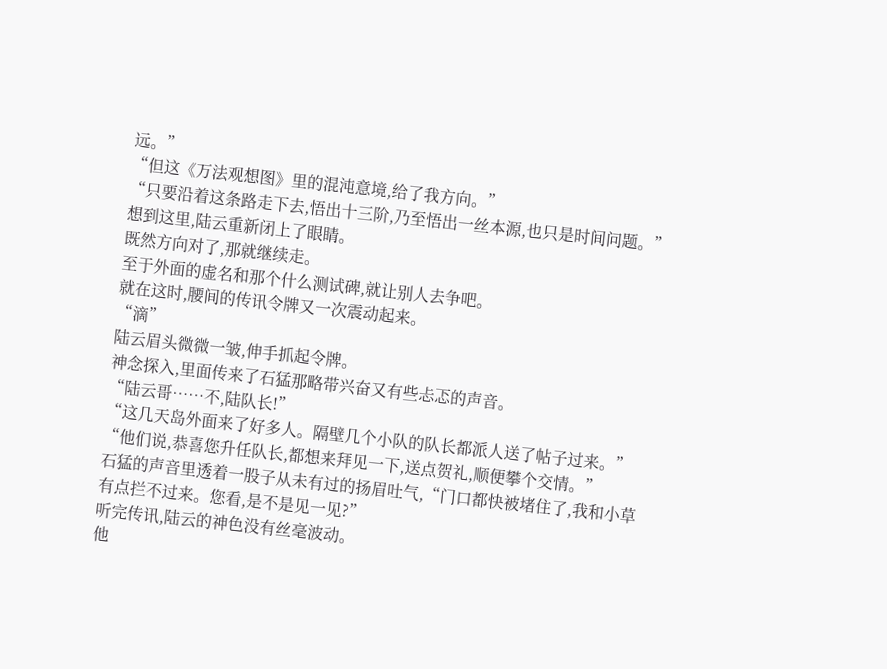远。”
“但这《万法观想图》里的混沌意境,给了我方向。”
“只要沿着这条路走下去,悟出十三阶,乃至悟出一丝本源,也只是时间问题。”
想到这里,陆云重新闭上了眼睛。
既然方向对了,那就继续走。
至于外面的虚名和那个什么测试碑,就让别人去争吧。
就在这时,腰间的传讯令牌又一次震动起来。
“滴”
陆云眉头微微一皱,伸手抓起令牌。
神念探入,里面传来了石猛那略带兴奋又有些忐忑的声音。
“陆云哥……不,陆队长!”
“这几天岛外面来了好多人。隔壁几个小队的队长都派人送了帖子过来。”
“他们说,恭喜您升任队长,都想来拜见一下,送点贺礼,顺便攀个交情。”
石猛的声音里透着一股子从未有过的扬眉吐气,“门口都快被堵住了,我和小草有点拦不过来。您看,是不是见一见?”
听完传讯,陆云的神色没有丝毫波动。
他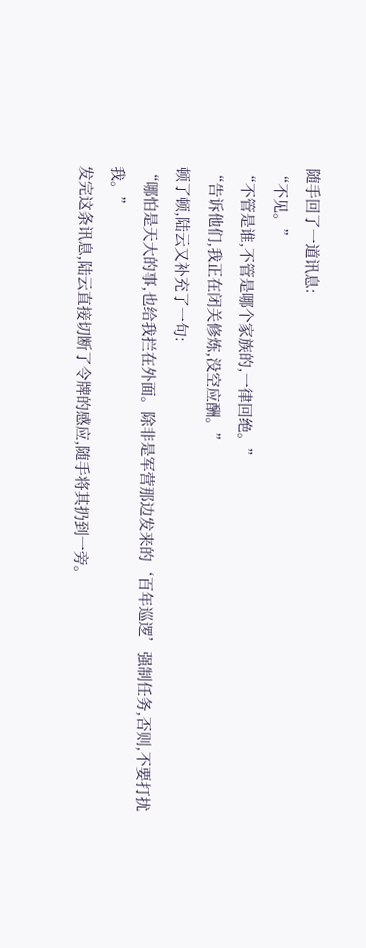随手回了一道讯息:
“不见。”
“不管是谁,不管是哪个家族的,一律回绝。”
“告诉他们,我正在闭关修炼,没空应酬。”
顿了顿,陆云又补充了一句:
“哪怕是天大的事,也给我拦在外面。除非是军营那边发来的‘百年巡逻’强制任务,否则,不要打扰我。”
发完这条讯息,陆云直接切断了令牌的感应,随手将其扔到一旁。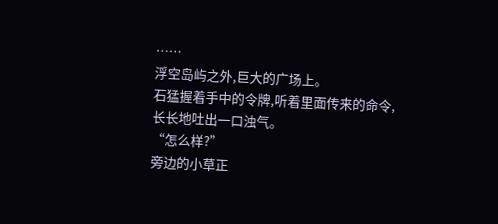……
浮空岛屿之外,巨大的广场上。
石猛握着手中的令牌,听着里面传来的命令,长长地吐出一口浊气。
“怎么样?”
旁边的小草正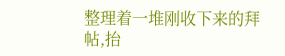整理着一堆刚收下来的拜帖,抬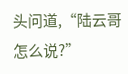头问道,“陆云哥怎么说?”